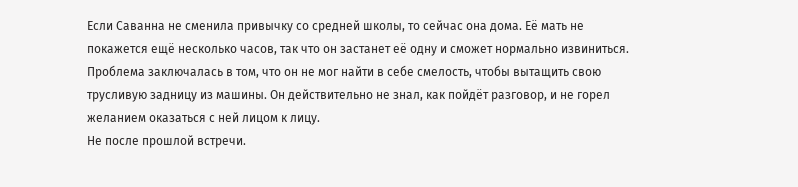Если Саванна не сменила привычку со средней школы, то сейчас она дома. Её мать не покажется ещё несколько часов, так что он застанет её одну и сможет нормально извиниться.
Проблема заключалась в том, что он не мог найти в себе смелость, чтобы вытащить свою трусливую задницу из машины. Он действительно не знал, как пойдёт разговор, и не горел желанием оказаться с ней лицом к лицу.
Не после прошлой встречи.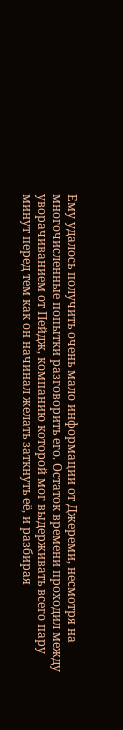Ему удалось получить очень мало информации от Джереми, несмотря на многочисленные попытки разговорить его. Остаток времени проходил между уворачиванием от Пейдж, компанию которой мог выдерживать всего пару минут перед тем как он начинал желать заткнуть её, и разбирая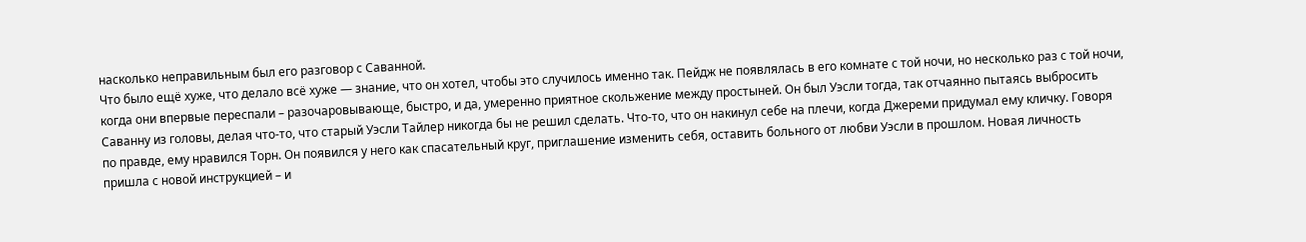насколько неправильным был его разговор с Саванной.
Что было ещё хуже, что делало всё хуже — знание, что он хотел, чтобы это случилось именно так. Пейдж не появлялась в его комнате с той ночи, но несколько раз с той ночи, когда они впервые переспали – разочаровывающе, быстро, и да, умеренно приятное скольжение между простыней. Он был Уэсли тогда, так отчаянно пытаясь выбросить Саванну из головы, делая что-то, что старый Уэсли Тайлер никогда бы не решил сделать. Что-то, что он накинул себе на плечи, когда Джереми придумал ему кличку. Говоря по правде, ему нравился Торн. Он появился у него как спасательный круг, приглашение изменить себя, оставить больного от любви Уэсли в прошлом. Новая личность пришла с новой инструкцией – и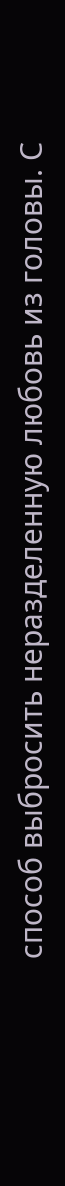способ выбросить неразделенную любовь из головы. С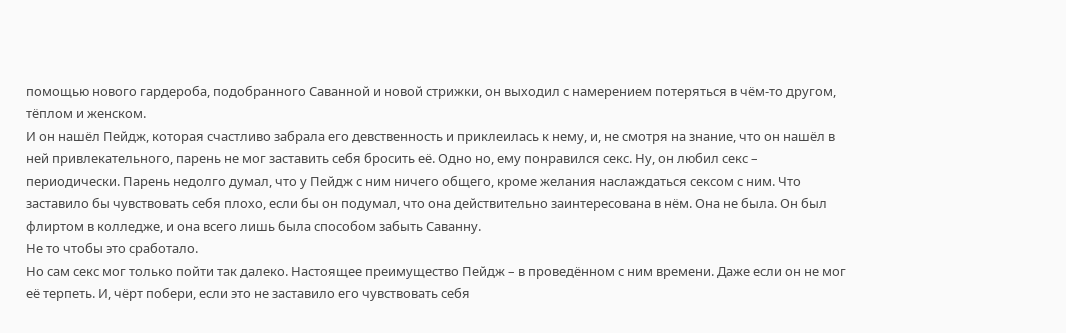помощью нового гардероба, подобранного Саванной и новой стрижки, он выходил с намерением потеряться в чём-то другом, тёплом и женском.
И он нашёл Пейдж, которая счастливо забрала его девственность и приклеилась к нему, и, не смотря на знание, что он нашёл в ней привлекательного, парень не мог заставить себя бросить её. Одно но, ему понравился секс. Ну, он любил секс – периодически. Парень недолго думал, что у Пейдж с ним ничего общего, кроме желания наслаждаться сексом с ним. Что заставило бы чувствовать себя плохо, если бы он подумал, что она действительно заинтересована в нём. Она не была. Он был флиртом в колледже, и она всего лишь была способом забыть Саванну.
Не то чтобы это сработало.
Но сам секс мог только пойти так далеко. Настоящее преимущество Пейдж – в проведённом с ним времени. Даже если он не мог её терпеть. И, чёрт побери, если это не заставило его чувствовать себя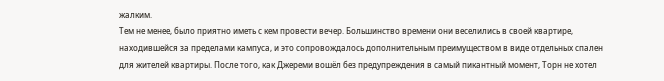жалким.
Тем не менее, было приятно иметь с кем провести вечер. Большинство времени они веселились в своей квартире, находившейся за пределами кампуса, и это сопровождалось дополнительным преимуществом в виде отдельных спален для жителей квартиры. После того, как Джереми вошёл без предупреждения в самый пикантный момент, Торн не хотел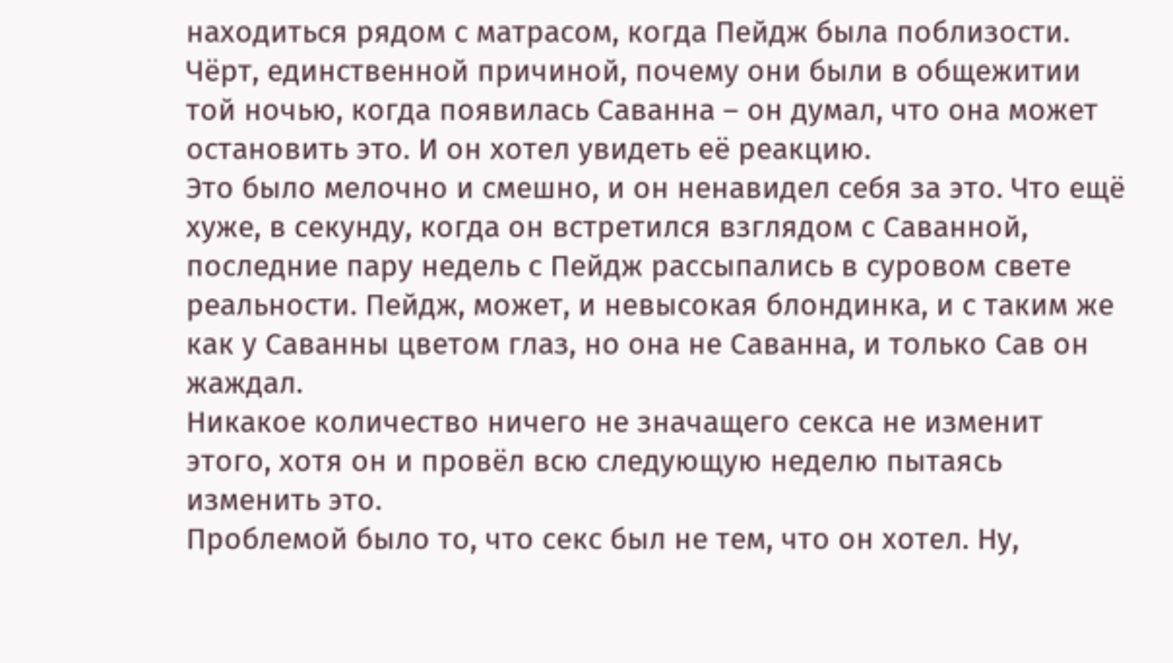находиться рядом с матрасом, когда Пейдж была поблизости. Чёрт, единственной причиной, почему они были в общежитии той ночью, когда появилась Саванна – он думал, что она может остановить это. И он хотел увидеть её реакцию.
Это было мелочно и смешно, и он ненавидел себя за это. Что ещё хуже, в секунду, когда он встретился взглядом с Саванной, последние пару недель с Пейдж рассыпались в суровом свете реальности. Пейдж, может, и невысокая блондинка, и с таким же как у Саванны цветом глаз, но она не Саванна, и только Сав он жаждал.
Никакое количество ничего не значащего секса не изменит этого, хотя он и провёл всю следующую неделю пытаясь изменить это.
Проблемой было то, что секс был не тем, что он хотел. Ну,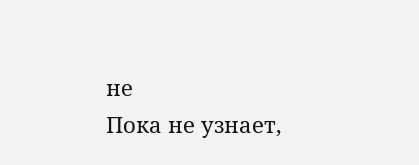не
Пока не узнает,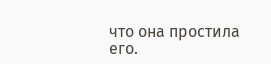что она простила его.